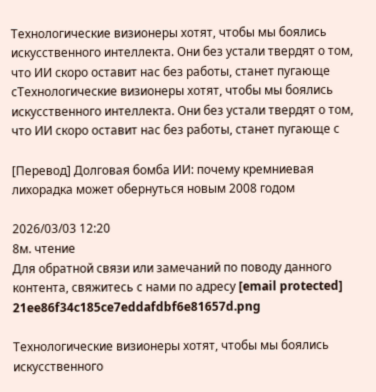Технологические визионеры хотят, чтобы мы боялись искусственного интеллекта. Они без устали твердят о том, что ИИ скоро оставит нас без работы, станет пугающе сТехнологические визионеры хотят, чтобы мы боялись искусственного интеллекта. Они без устали твердят о том, что ИИ скоро оставит нас без работы, станет пугающе с

[Перевод] Долговая бомба ИИ: почему кремниевая лихорадка может обернуться новым 2008 годом

2026/03/03 12:20
8м. чтение
Для обратной связи или замечаний по поводу данного контента, свяжитесь с нами по адресу [email protected]
21ee86f34c185ce7eddafdbf6e81657d.png

Технологические визионеры хотят, чтобы мы боялись искусственного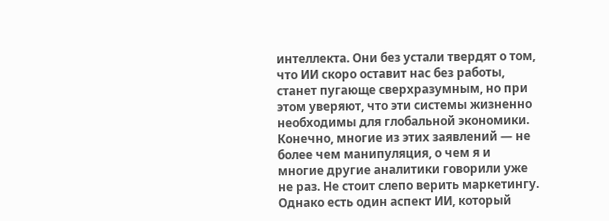интеллекта. Они без устали твердят о том, что ИИ скоро оставит нас без работы, станет пугающе сверхразумным, но при этом уверяют, что эти системы жизненно необходимы для глобальной экономики. Конечно, многие из этих заявлений — не более чем манипуляция, о чем я и многие другие аналитики говорили уже не раз. Не стоит слепо верить маркетингу. Однако есть один аспект ИИ, который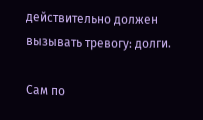действительно должен вызывать тревогу: долги.

Сам по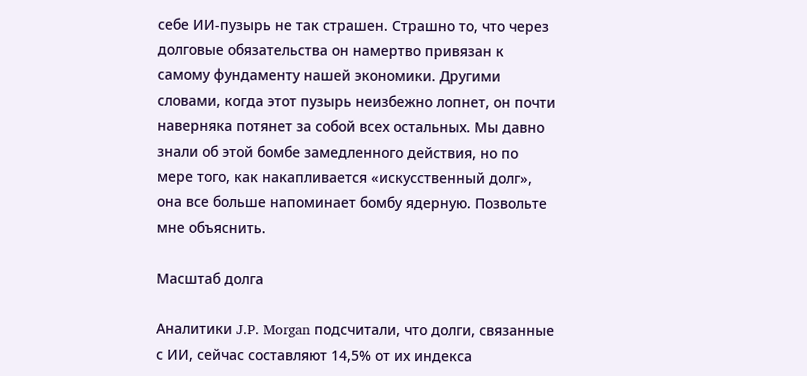себе ИИ-пузырь не так страшен. Страшно то, что через долговые обязательства он намертво привязан к самому фундаменту нашей экономики. Другими словами, когда этот пузырь неизбежно лопнет, он почти наверняка потянет за собой всех остальных. Мы давно знали об этой бомбе замедленного действия, но по мере того, как накапливается «искусственный долг», она все больше напоминает бомбу ядерную. Позвольте мне объяснить.

Масштаб долга

Аналитики J.P. Morgan подсчитали, что долги, связанные с ИИ, сейчас составляют 14,5% от их индекса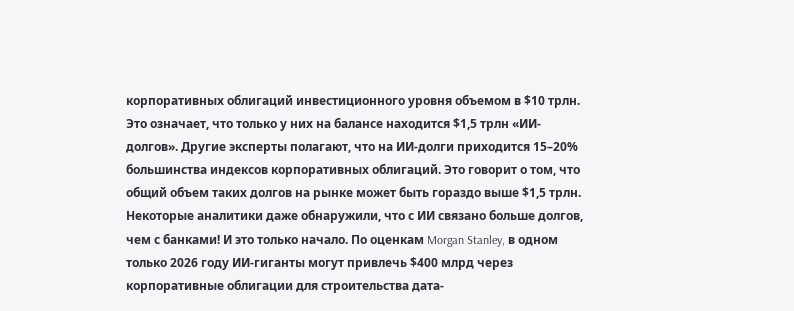корпоративных облигаций инвестиционного уровня объемом в $10 трлн. Это означает, что только у них на балансе находится $1,5 трлн «ИИ-долгов». Другие эксперты полагают, что на ИИ-долги приходится 15–20% большинства индексов корпоративных облигаций. Это говорит о том, что общий объем таких долгов на рынке может быть гораздо выше $1,5 трлн. Некоторые аналитики даже обнаружили, что с ИИ связано больше долгов, чем с банками! И это только начало. По оценкам Morgan Stanley, в одном только 2026 году ИИ-гиганты могут привлечь $400 млрд через корпоративные облигации для строительства дата-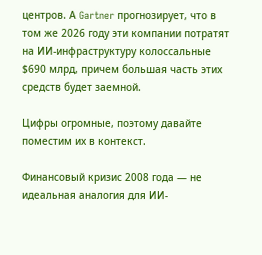центров. А Gartner прогнозирует, что в том же 2026 году эти компании потратят на ИИ-инфраструктуру колоссальные $690 млрд, причем большая часть этих средств будет заемной.

Цифры огромные, поэтому давайте поместим их в контекст.

Финансовый кризис 2008 года — не идеальная аналогия для ИИ-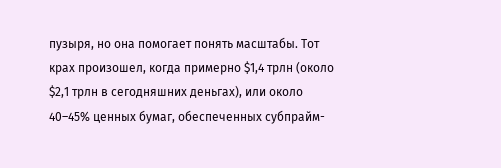пузыря, но она помогает понять масштабы. Тот крах произошел, когда примерно $1,4 трлн (около $2,1 трлн в сегодняшних деньгах), или около 40–45% ценных бумаг, обеспеченных субпрайм-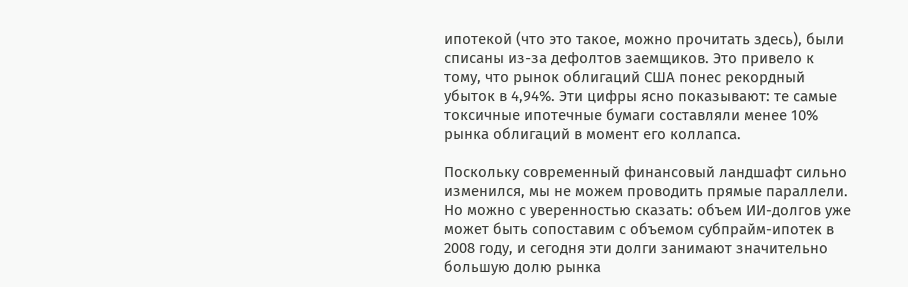ипотекой (что это такое, можно прочитать здесь), были списаны из-за дефолтов заемщиков. Это привело к тому, что рынок облигаций США понес рекордный убыток в 4,94%. Эти цифры ясно показывают: те самые токсичные ипотечные бумаги составляли менее 10% рынка облигаций в момент его коллапса.

Поскольку современный финансовый ландшафт сильно изменился, мы не можем проводить прямые параллели. Но можно с уверенностью сказать: объем ИИ-долгов уже может быть сопоставим с объемом субпрайм-ипотек в 2008 году, и сегодня эти долги занимают значительно большую долю рынка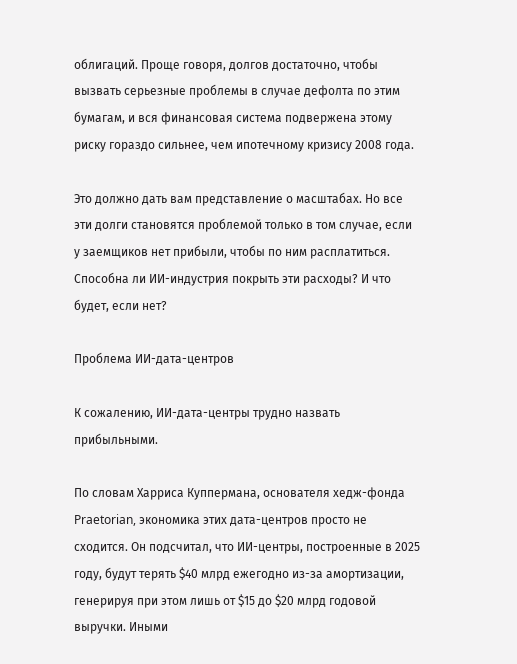облигаций. Проще говоря, долгов достаточно, чтобы вызвать серьезные проблемы в случае дефолта по этим бумагам, и вся финансовая система подвержена этому риску гораздо сильнее, чем ипотечному кризису 2008 года.

Это должно дать вам представление о масштабах. Но все эти долги становятся проблемой только в том случае, если у заемщиков нет прибыли, чтобы по ним расплатиться. Способна ли ИИ-индустрия покрыть эти расходы? И что будет, если нет?

Проблема ИИ-дата-центров

К сожалению, ИИ-дата-центры трудно назвать прибыльными.

По словам Харриса Куппермана, основателя хедж-фонда Praetorian, экономика этих дата-центров просто не сходится. Он подсчитал, что ИИ-центры, построенные в 2025 году, будут терять $40 млрд ежегодно из-за амортизации, генерируя при этом лишь от $15 до $20 млрд годовой выручки. Иными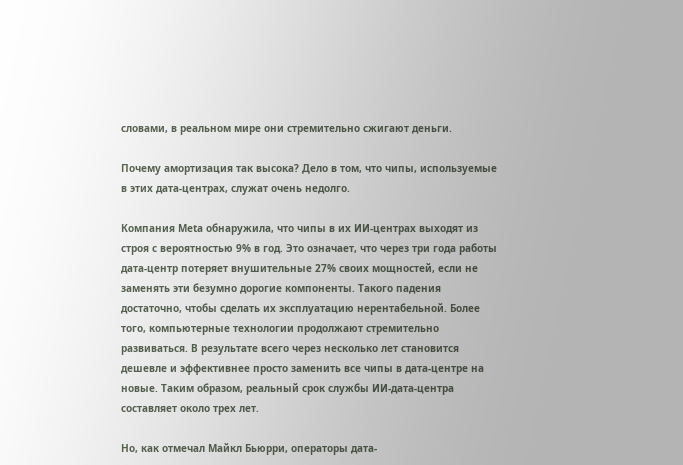словами, в реальном мире они стремительно сжигают деньги.

Почему амортизация так высока? Дело в том, что чипы, используемые в этих дата-центрах, служат очень недолго.

Компания Meta обнаружила, что чипы в их ИИ-центрах выходят из строя с вероятностью 9% в год. Это означает, что через три года работы дата-центр потеряет внушительные 27% своих мощностей, если не заменять эти безумно дорогие компоненты. Такого падения достаточно, чтобы сделать их эксплуатацию нерентабельной. Более того, компьютерные технологии продолжают стремительно развиваться. В результате всего через несколько лет становится дешевле и эффективнее просто заменить все чипы в дата-центре на новые. Таким образом, реальный срок службы ИИ-дата-центра составляет около трех лет.

Но, как отмечал Майкл Бьюрри, операторы дата-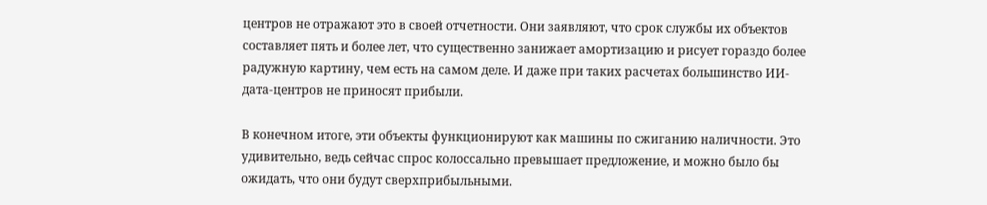центров не отражают это в своей отчетности. Они заявляют, что срок службы их объектов составляет пять и более лет, что существенно занижает амортизацию и рисует гораздо более радужную картину, чем есть на самом деле. И даже при таких расчетах большинство ИИ-дата-центров не приносят прибыли.

В конечном итоге, эти объекты функционируют как машины по сжиганию наличности. Это удивительно, ведь сейчас спрос колоссально превышает предложение, и можно было бы ожидать, что они будут сверхприбыльными.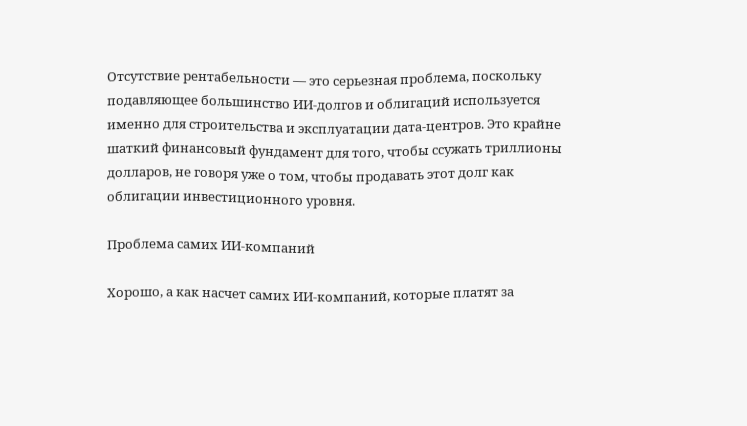Отсутствие рентабельности — это серьезная проблема, поскольку подавляющее большинство ИИ-долгов и облигаций используется именно для строительства и эксплуатации дата-центров. Это крайне шаткий финансовый фундамент для того, чтобы ссужать триллионы долларов, не говоря уже о том, чтобы продавать этот долг как облигации инвестиционного уровня.

Проблема самих ИИ-компаний

Хорошо, а как насчет самих ИИ-компаний, которые платят за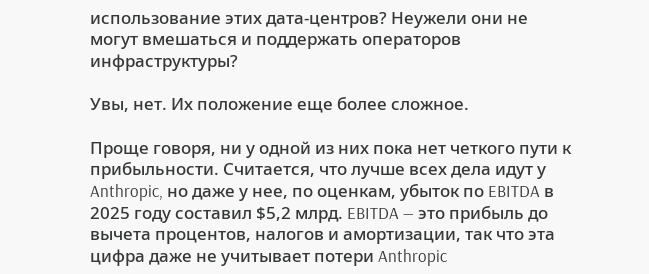использование этих дата-центров? Неужели они не могут вмешаться и поддержать операторов инфраструктуры?

Увы, нет. Их положение еще более сложное.

Проще говоря, ни у одной из них пока нет четкого пути к прибыльности. Считается, что лучше всех дела идут у Anthropic, но даже у нее, по оценкам, убыток по EBITDA в 2025 году составил $5,2 млрд. EBITDA — это прибыль до вычета процентов, налогов и амортизации, так что эта цифра даже не учитывает потери Anthropic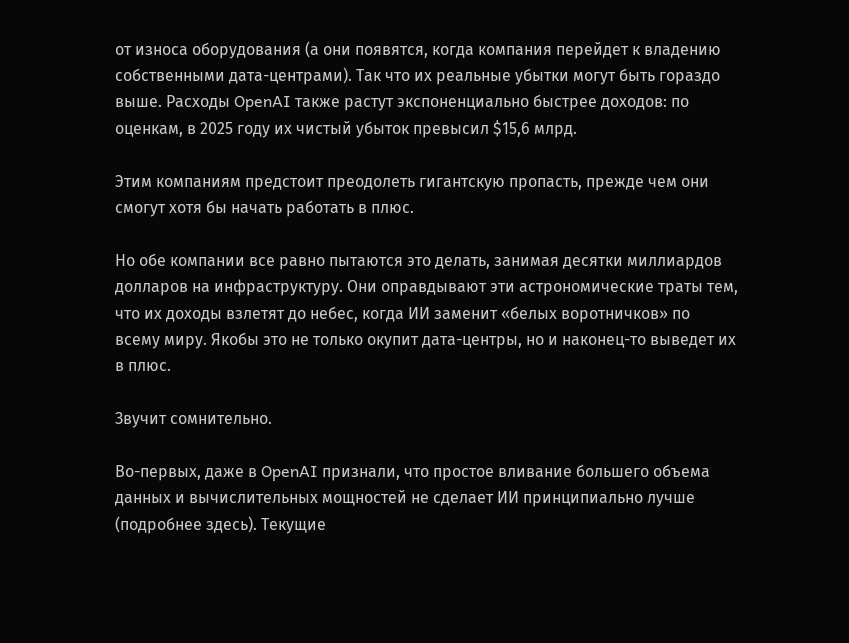от износа оборудования (а они появятся, когда компания перейдет к владению собственными дата-центрами). Так что их реальные убытки могут быть гораздо выше. Расходы OpenAI также растут экспоненциально быстрее доходов: по оценкам, в 2025 году их чистый убыток превысил $15,6 млрд.

Этим компаниям предстоит преодолеть гигантскую пропасть, прежде чем они смогут хотя бы начать работать в плюс.

Но обе компании все равно пытаются это делать, занимая десятки миллиардов долларов на инфраструктуру. Они оправдывают эти астрономические траты тем, что их доходы взлетят до небес, когда ИИ заменит «белых воротничков» по всему миру. Якобы это не только окупит дата-центры, но и наконец-то выведет их в плюс.

Звучит сомнительно.

Во-первых, даже в OpenAI признали, что простое вливание большего объема данных и вычислительных мощностей не сделает ИИ принципиально лучше (подробнее здесь). Текущие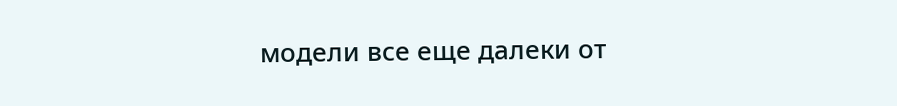модели все еще далеки от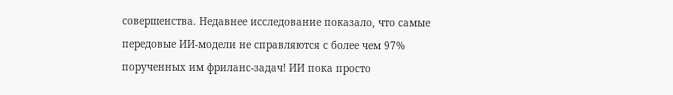совершенства. Недавнее исследование показало, что самые передовые ИИ-модели не справляются с более чем 97% порученных им фриланс-задач! ИИ пока просто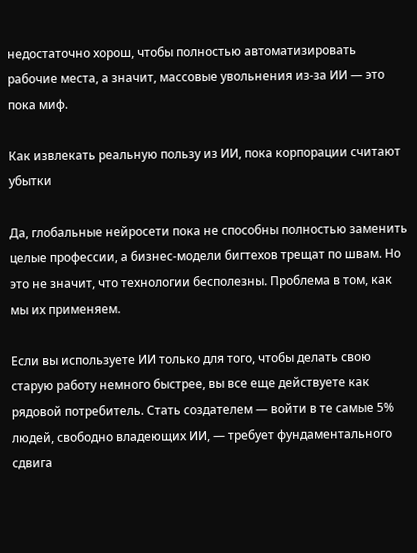недостаточно хорош, чтобы полностью автоматизировать рабочие места, а значит, массовые увольнения из-за ИИ — это пока миф.

Как извлекать реальную пользу из ИИ, пока корпорации считают убытки

Да, глобальные нейросети пока не способны полностью заменить целые профессии, а бизнес-модели бигтехов трещат по швам. Но это не значит, что технологии бесполезны. Проблема в том, как мы их применяем.

Если вы используете ИИ только для того, чтобы делать свою старую работу немного быстрее, вы все еще действуете как рядовой потребитель. Стать создателем — войти в те самые 5% людей, свободно владеющих ИИ, — требует фундаментального сдвига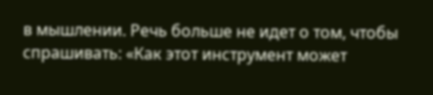в мышлении. Речь больше не идет о том, чтобы спрашивать: «Как этот инструмент может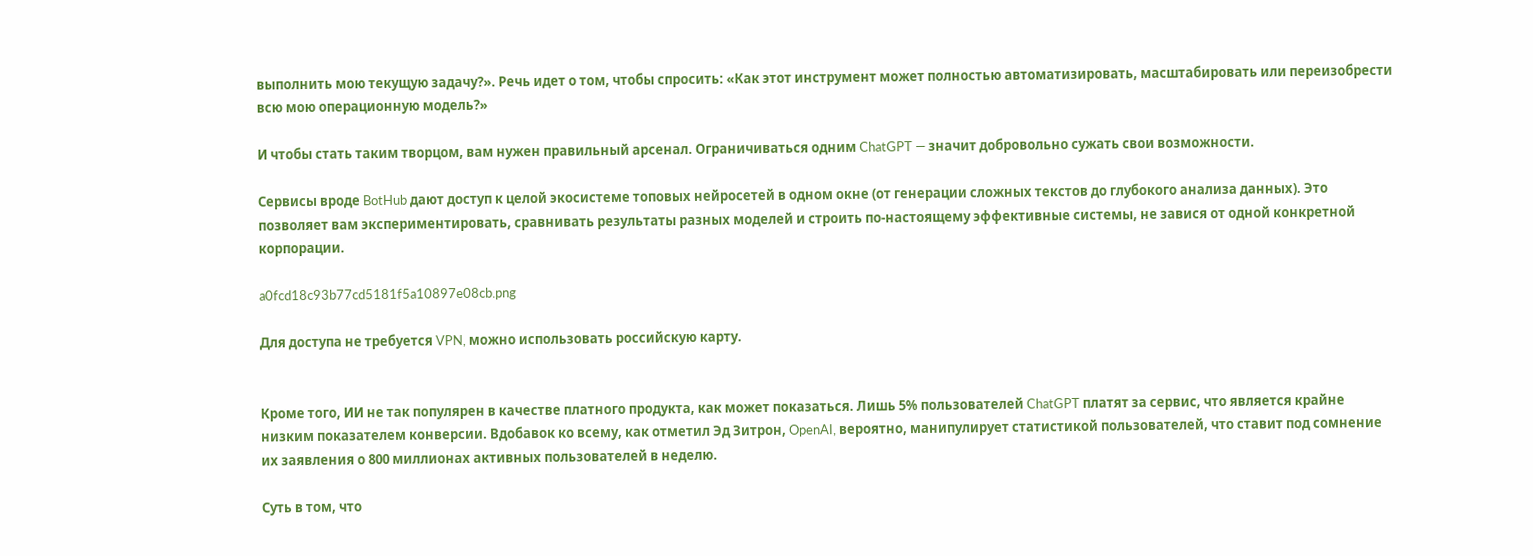выполнить мою текущую задачу?». Речь идет о том, чтобы спросить: «Как этот инструмент может полностью автоматизировать, масштабировать или переизобрести всю мою операционную модель?»

И чтобы стать таким творцом, вам нужен правильный арсенал. Ограничиваться одним ChatGPT — значит добровольно сужать свои возможности.

Сервисы вроде BotHub дают доступ к целой экосистеме топовых нейросетей в одном окне (от генерации сложных текстов до глубокого анализа данных). Это позволяет вам экспериментировать, сравнивать результаты разных моделей и строить по-настоящему эффективные системы, не завися от одной конкретной корпорации.

a0fcd18c93b77cd5181f5a10897e08cb.png

Для доступа не требуется VPN, можно использовать российскую карту.


Кроме того, ИИ не так популярен в качестве платного продукта, как может показаться. Лишь 5% пользователей ChatGPT платят за сервис, что является крайне низким показателем конверсии. Вдобавок ко всему, как отметил Эд Зитрон, OpenAI, вероятно, манипулирует статистикой пользователей, что ставит под сомнение их заявления о 800 миллионах активных пользователей в неделю.

Суть в том, что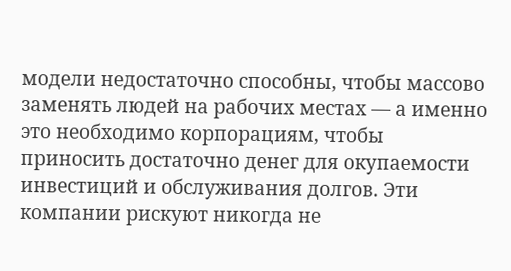модели недостаточно способны, чтобы массово заменять людей на рабочих местах — а именно это необходимо корпорациям, чтобы приносить достаточно денег для окупаемости инвестиций и обслуживания долгов. Эти компании рискуют никогда не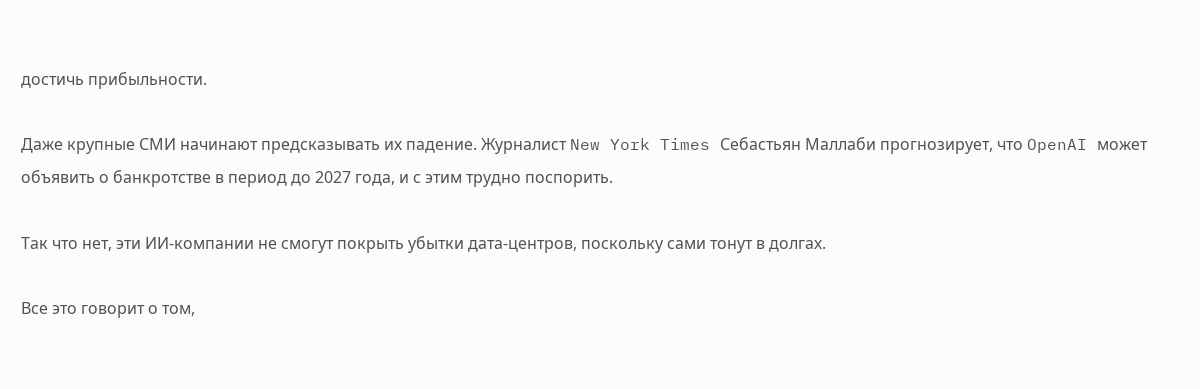достичь прибыльности.

Даже крупные СМИ начинают предсказывать их падение. Журналист New York Times Себастьян Маллаби прогнозирует, что OpenAI может объявить о банкротстве в период до 2027 года, и с этим трудно поспорить.

Так что нет, эти ИИ-компании не смогут покрыть убытки дата-центров, поскольку сами тонут в долгах.

Все это говорит о том,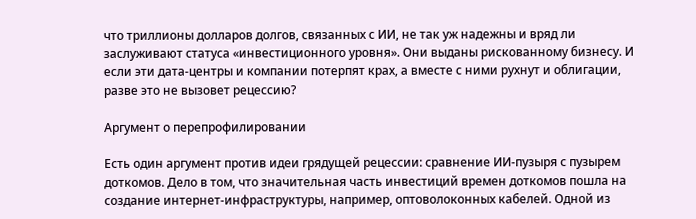что триллионы долларов долгов, связанных с ИИ, не так уж надежны и вряд ли заслуживают статуса «инвестиционного уровня». Они выданы рискованному бизнесу. И если эти дата-центры и компании потерпят крах, а вместе с ними рухнут и облигации, разве это не вызовет рецессию?

Аргумент о перепрофилировании

Есть один аргумент против идеи грядущей рецессии: сравнение ИИ-пузыря с пузырем доткомов. Дело в том, что значительная часть инвестиций времен доткомов пошла на создание интернет-инфраструктуры, например, оптоволоконных кабелей. Одной из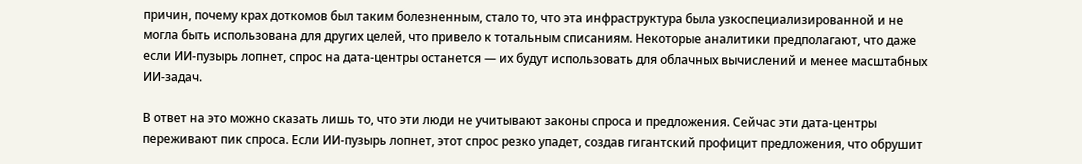причин, почему крах доткомов был таким болезненным, стало то, что эта инфраструктура была узкоспециализированной и не могла быть использована для других целей, что привело к тотальным списаниям. Некоторые аналитики предполагают, что даже если ИИ-пузырь лопнет, спрос на дата-центры останется — их будут использовать для облачных вычислений и менее масштабных ИИ-задач.

В ответ на это можно сказать лишь то, что эти люди не учитывают законы спроса и предложения. Сейчас эти дата-центры переживают пик спроса. Если ИИ-пузырь лопнет, этот спрос резко упадет, создав гигантский профицит предложения, что обрушит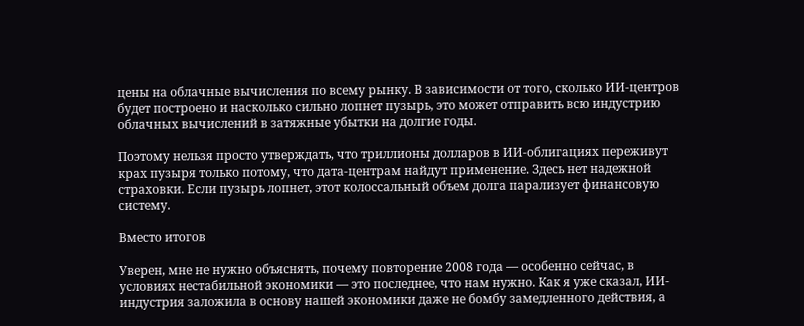цены на облачные вычисления по всему рынку. В зависимости от того, сколько ИИ-центров будет построено и насколько сильно лопнет пузырь, это может отправить всю индустрию облачных вычислений в затяжные убытки на долгие годы.

Поэтому нельзя просто утверждать, что триллионы долларов в ИИ-облигациях переживут крах пузыря только потому, что дата-центрам найдут применение. Здесь нет надежной страховки. Если пузырь лопнет, этот колоссальный объем долга парализует финансовую систему.

Вместо итогов

Уверен, мне не нужно объяснять, почему повторение 2008 года — особенно сейчас, в условиях нестабильной экономики — это последнее, что нам нужно. Как я уже сказал, ИИ-индустрия заложила в основу нашей экономики даже не бомбу замедленного действия, а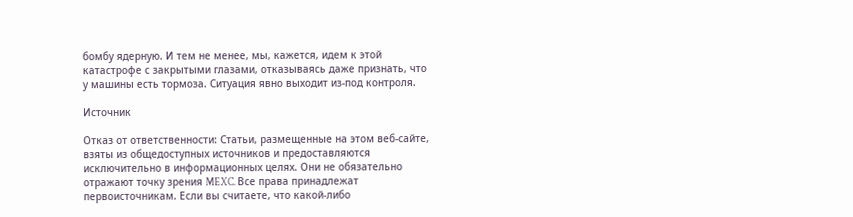бомбу ядерную. И тем не менее, мы, кажется, идем к этой катастрофе с закрытыми глазами, отказываясь даже признать, что у машины есть тормоза. Ситуация явно выходит из-под контроля.

Источник

Отказ от ответственности: Статьи, размещенные на этом веб-сайте, взяты из общедоступных источников и предоставляются исключительно в информационных целях. Они не обязательно отражают точку зрения MEXC. Все права принадлежат первоисточникам. Если вы считаете, что какой-либо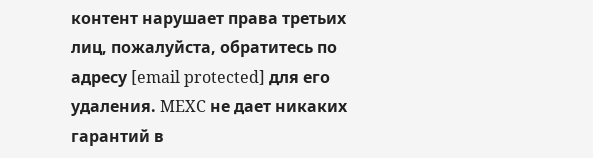контент нарушает права третьих лиц, пожалуйста, обратитесь по адресу [email protected] для его удаления. MEXC не дает никаких гарантий в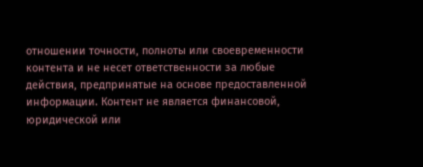отношении точности, полноты или своевременности контента и не несет ответственности за любые действия, предпринятые на основе предоставленной информации. Контент не является финансовой, юридической или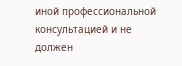иной профессиональной консультацией и не должен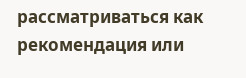рассматриваться как рекомендация или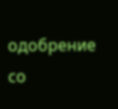одобрение со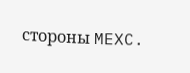стороны MEXC.